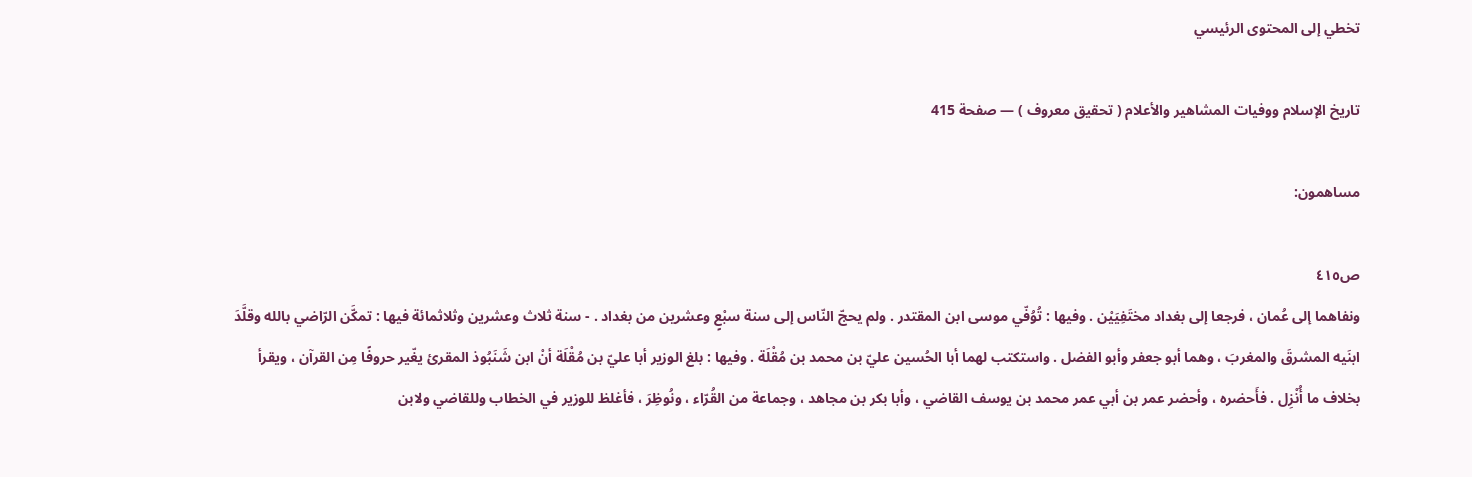تخطي إلى المحتوى الرئيسي

تاريخ الإسلام ووفيات المشاهير والأعلام ( تحقيق معروف ) — صفحة 415

مساهمون:

ص٤١٥
ونفاهما إلى عُمان ، فرجعا إلى بغداد مختَفِيَيْن . وفيها : تُوُفّي موسى ابن المقتدر . ولم يحجّ النّاس إلى سنة سبْعٍ وعشرين من بغداد . - سنة ثلاث وعشرين وثلاثمائة فيها : تمكَّن الرّاضي بالله وقلَّدَ ابنَيه المشرقَ والمغربَ ، وهما أبو جعفر وأبو الفضل . واستكتب لهما أبا الحُسين عليّ بن محمد بن مُقْلَة . وفيها : بلغ الوزير أبا عليّ بن مُقْلَة أنْ ابن شَنَبُوذ المقرئ يغّير حروفًا مِن القرآن ، ويقرأ بخلاف ما أُنْزِل . فأَحضره ، وأحضر عمر بن أبي عمر محمد بن يوسف القاضي ، وأبا بكر بن مجاهد ، وجماعة من القُرّاء ، ونُوظِرَ ، فأغلظ للوزير في الخطاب وللقاضي ولابن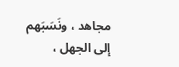مجاهد ، ونَسَبَهم إلى الجهل ،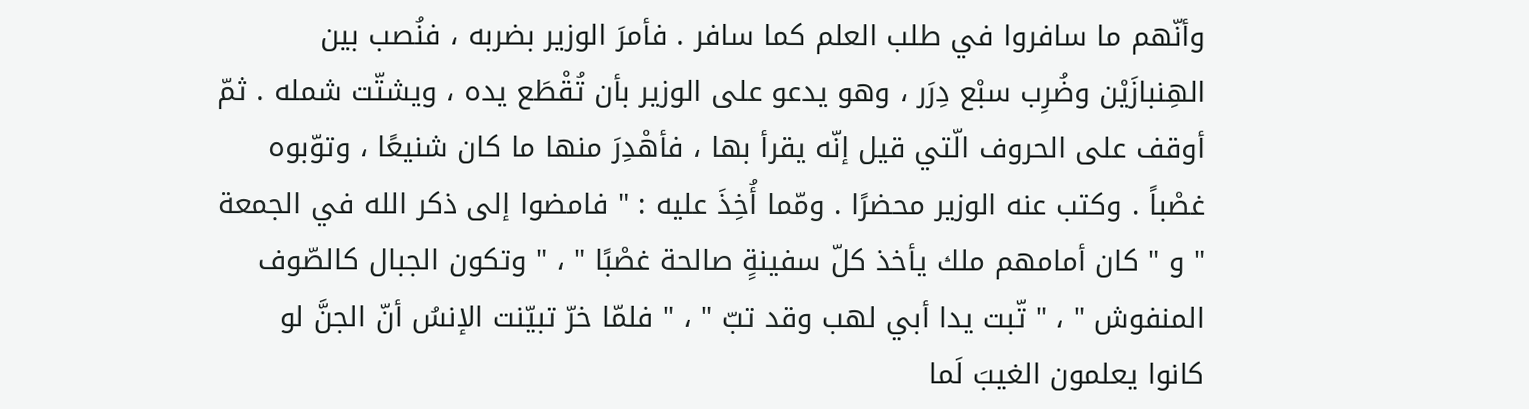وأنّهم ما سافروا في طلب العلم كما سافر . فأمرَ الوزير بضربه ، فنُصب بين الهِنبازَيْن وضُرِب سبْع دِرَر ، وهو يدعو على الوزير بأن تُقْطَع يده ، ويشتّت شمله . ثمّ أوقف على الحروف الّتي قيل إنّه يقرأ بها ، فأهْدِرَ منها ما كان شنيعًا ، وتوّبوه غصْباً . وكتب عنه الوزير محضرًا . ومّما أُخِذَ عليه : " فامضوا إلى ذكر الله في الجمعة " و " كان أمامهم ملك يأخذ كلّ سفينةٍ صالحة غصْبًا " ، " وتكون الجبال كالصّوف المنفوش " ، " تّبت يدا أبي لهب وقد تبّ " ، " فلمّا خرّ تبيّنت الإنسُ أنّ الجنَّ لو كانوا يعلمون الغيبَ لَما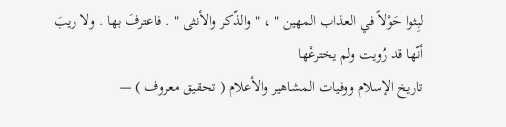لبِثوا حَوْلاً في العذاب المهين " ، " والذّكر والأنثى " . فاعترفَ بها . ولا ريبَ أنّها قد رُويت ولم يخترعْها
تاريخ الإسلام ووفيات المشاهير والأعلام ( تحقيق معروف ) —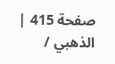صفحة 415 | الذهبي /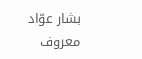بشار عوّاد معروف